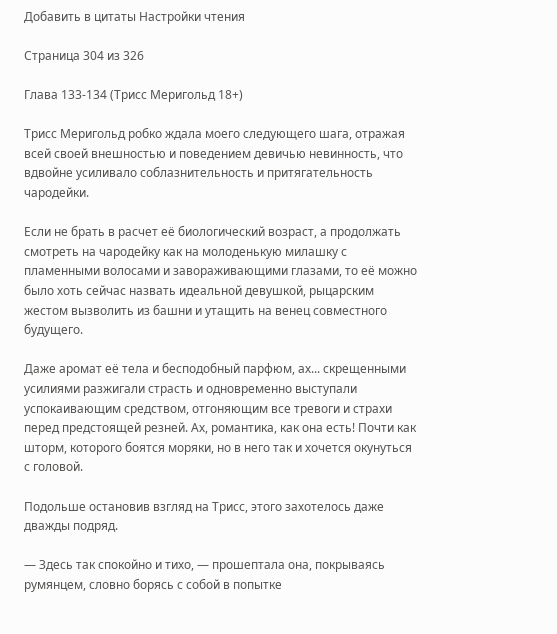Добавить в цитаты Настройки чтения

Страница 304 из 326

Глава 133-134 (Трисс Меригольд 18+)

Трисс Меригольд робко ждала моего следующего шага, отражая всей своей внешностью и поведением девичью невинность, что вдвойне усиливало соблазнительность и притягательность чародейки.

Если не брать в расчет её биологический возраст, а продолжать смотреть на чародейку как на молоденькую милашку с пламенными волосами и завораживающими глазами, то её можно было хоть сейчас назвать идеальной девушкой, рыцарским жестом вызволить из башни и утащить на венец совместного будущего.

Даже аромат её тела и бесподобный парфюм, ах... скрещенными усилиями разжигали страсть и одновременно выступали успокаивающим средством, отгоняющим все тревоги и страхи перед предстоящей резней. Ах, романтика, как она есть! Почти как шторм, которого боятся моряки, но в него так и хочется окунуться с головой.

Подольше остановив взгляд на Трисс, этого захотелось даже дважды подряд.

— Здесь так спокойно и тихо, — прошептала она, покрываясь румянцем, словно борясь с собой в попытке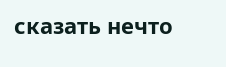сказать нечто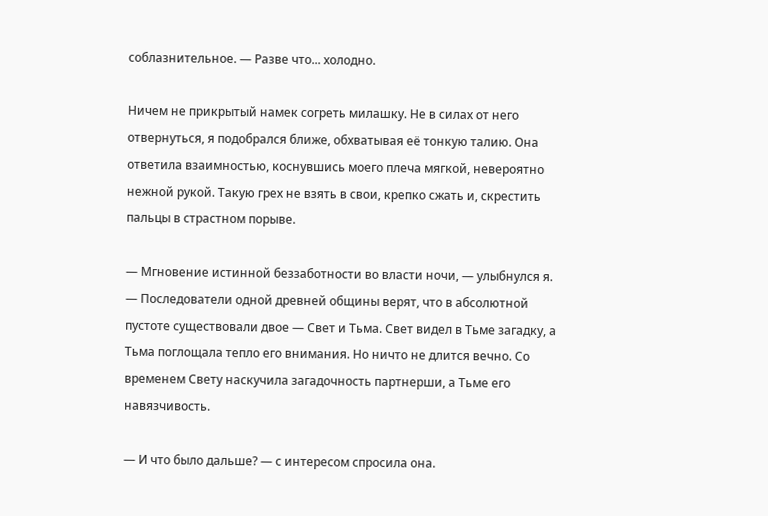соблазнительное. — Разве что... холодно.

Ничем не прикрытый намек согреть милашку. Не в силах от него отвернуться, я подобрался ближе, обхватывая её тонкую талию. Она ответила взаимностью, коснувшись моего плеча мягкой, невероятно нежной рукой. Такую грех не взять в свои, крепко сжать и, скрестить пальцы в страстном порыве.

— Мгновение истинной беззаботности во власти ночи, — улыбнулся я. — Последователи одной древней общины верят, что в абсолютной пустоте существовали двое — Свет и Тьма. Свет видел в Тьме загадку, а Тьма поглощала тепло его внимания. Но ничто не длится вечно. Со временем Свету наскучила загадочность партнерши, а Тьме его навязчивость.

— И что было дальше? — с интересом спросила она.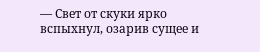— Свет от скуки ярко вспыхнул, озарив сущее и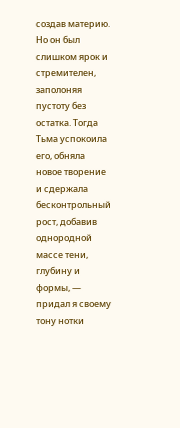создав материю. Но он был слишком ярок и стремителен, заполоняя пустоту без остатка. Тогда Тьма успокоила его, обняла новое творение и сдержала бесконтрольный рост, добавив однородной массе тени, глубину и формы, — придал я своему тону нотки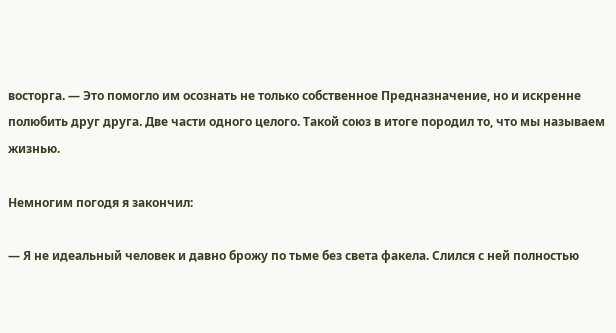восторга. — Это помогло им осознать не только собственное Предназначение, но и искренне полюбить друг друга. Две части одного целого. Такой союз в итоге породил то, что мы называем жизнью.

Немногим погодя я закончил:

— Я не идеальный человек и давно брожу по тьме без света факела. Слился с ней полностью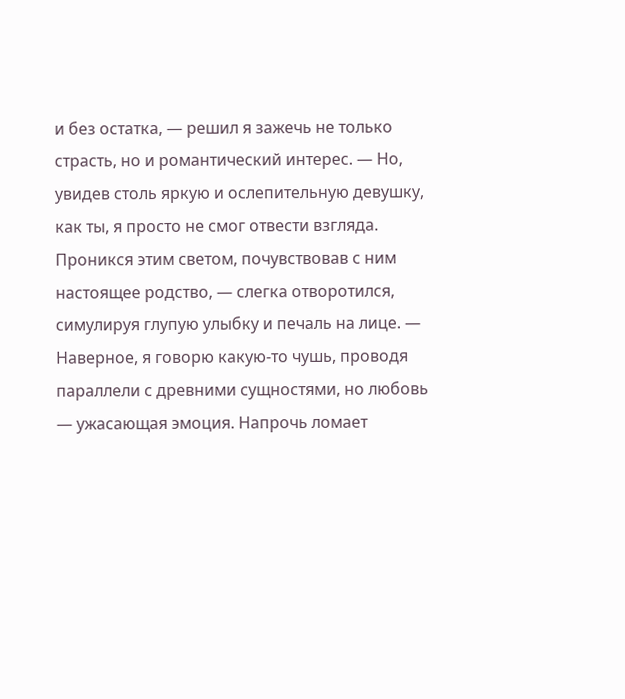и без остатка, — решил я зажечь не только страсть, но и романтический интерес. — Но, увидев столь яркую и ослепительную девушку, как ты, я просто не смог отвести взгляда. Проникся этим светом, почувствовав с ним настоящее родство, — слегка отворотился, симулируя глупую улыбку и печаль на лице. — Наверное, я говорю какую-то чушь, проводя параллели с древними сущностями, но любовь — ужасающая эмоция. Напрочь ломает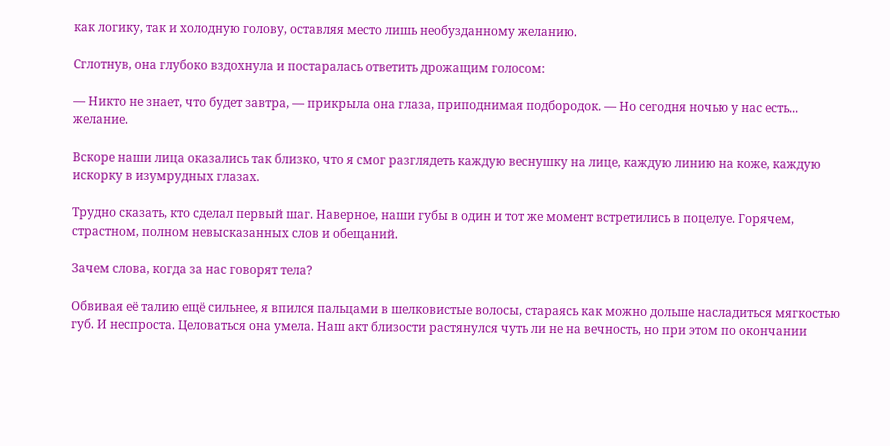как логику, так и холодную голову, оставляя место лишь необузданному желанию.

Сглотнув, она глубоко вздохнула и постаралась ответить дрожащим голосом:

— Никто не знает, что будет завтра, — прикрыла она глаза, приподнимая подбородок. — Но сегодня ночью у нас есть... желание.

Вскоре наши лица оказались так близко, что я смог разглядеть каждую веснушку на лице, каждую линию на коже, каждую искорку в изумрудных глазах.

Трудно сказать, кто сделал первый шаг. Наверное, наши губы в один и тот же момент встретились в поцелуе. Горячем, страстном, полном невысказанных слов и обещаний.

Зачем слова, когда за нас говорят тела?

Обвивая её талию ещё сильнее, я впился пальцами в шелковистые волосы, стараясь как можно дольше насладиться мягкостью губ. И неспроста. Целоваться она умела. Наш акт близости растянулся чуть ли не на вечность, но при этом по окончании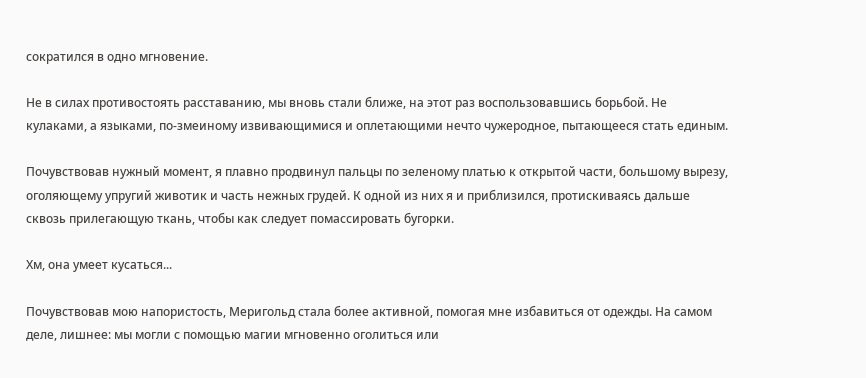сократился в одно мгновение.

Не в силах противостоять расставанию, мы вновь стали ближе, на этот раз воспользовавшись борьбой. Не кулаками, а языками, по-змеиному извивающимися и оплетающими нечто чужеродное, пытающееся стать единым.

Почувствовав нужный момент, я плавно продвинул пальцы по зеленому платью к открытой части, большому вырезу, оголяющему упругий животик и часть нежных грудей. К одной из них я и приблизился, протискиваясь дальше сквозь прилегающую ткань, чтобы как следует помассировать бугорки.

Хм, она умеет кусаться...

Почувствовав мою напористость, Меригольд стала более активной, помогая мне избавиться от одежды. На самом деле, лишнее: мы могли с помощью магии мгновенно оголиться или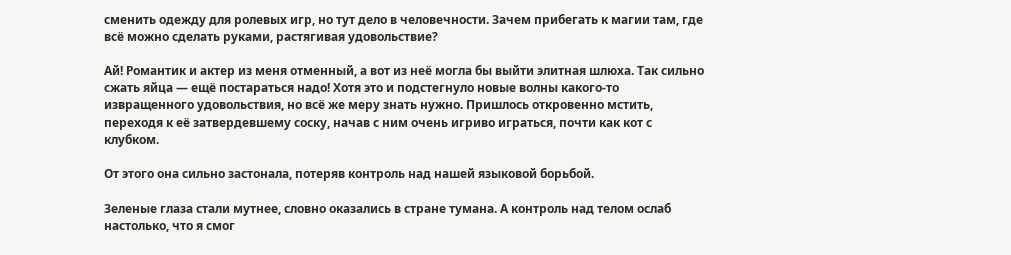сменить одежду для ролевых игр, но тут дело в человечности. Зачем прибегать к магии там, где всё можно сделать руками, растягивая удовольствие?

Ай! Романтик и актер из меня отменный, а вот из неё могла бы выйти элитная шлюха. Так сильно сжать яйца — ещё постараться надо! Хотя это и подстегнуло новые волны какого-то извращенного удовольствия, но всё же меру знать нужно. Пришлось откровенно мстить, переходя к её затвердевшему соску, начав с ним очень игриво играться, почти как кот с клубком.

От этого она сильно застонала, потеряв контроль над нашей языковой борьбой.

Зеленые глаза стали мутнее, словно оказались в стране тумана. А контроль над телом ослаб настолько, что я смог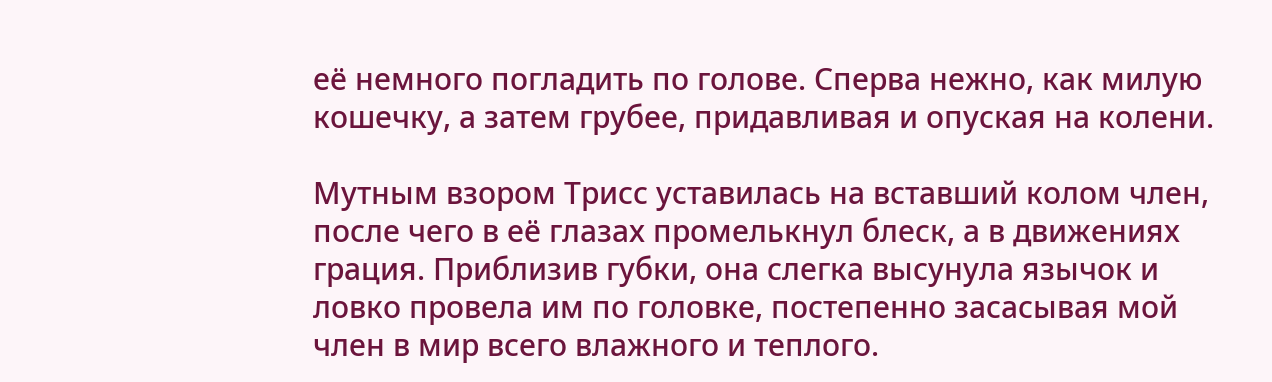её немного погладить по голове. Сперва нежно, как милую кошечку, а затем грубее, придавливая и опуская на колени.

Мутным взором Трисс уставилась на вставший колом член, после чего в её глазах промелькнул блеск, а в движениях грация. Приблизив губки, она слегка высунула язычок и ловко провела им по головке, постепенно засасывая мой член в мир всего влажного и теплого.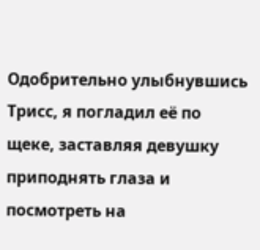Одобрительно улыбнувшись Трисс, я погладил её по щеке, заставляя девушку приподнять глаза и посмотреть на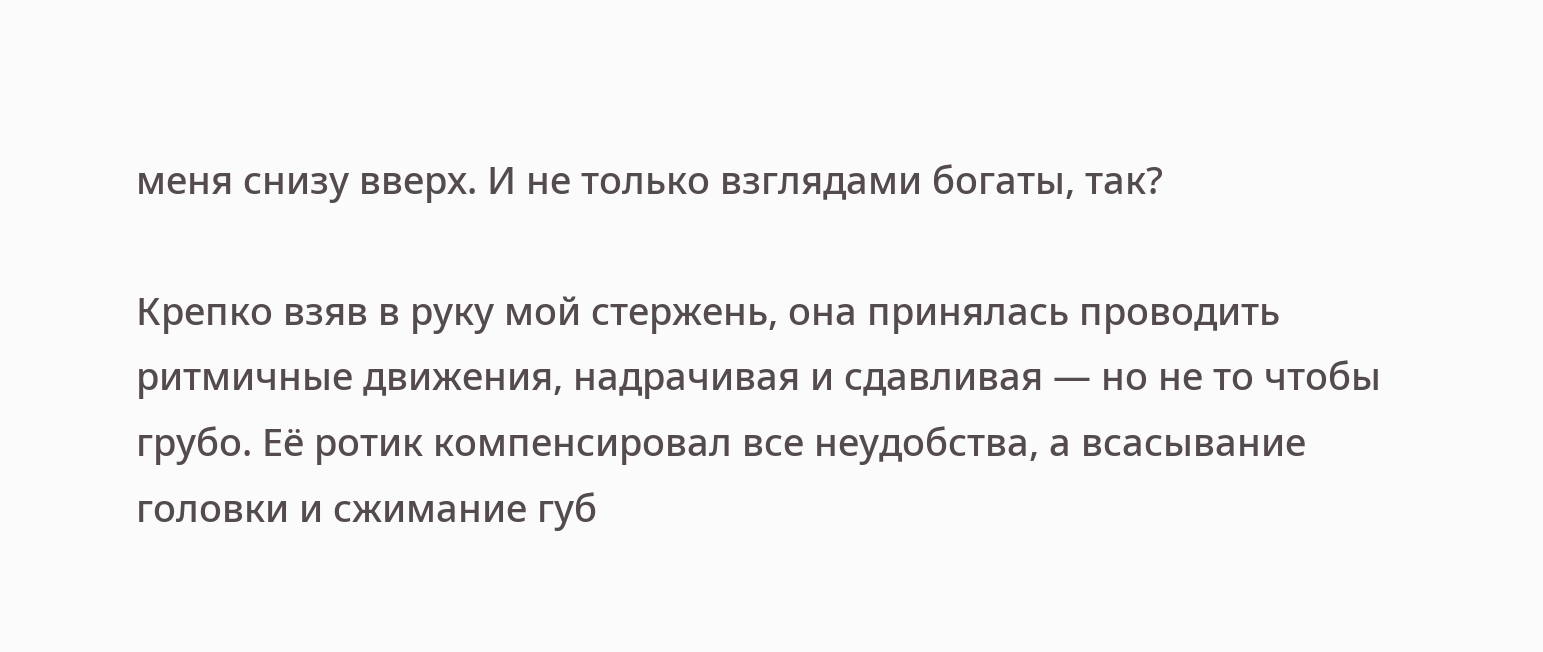меня снизу вверх. И не только взглядами богаты, так?

Крепко взяв в руку мой стержень, она принялась проводить ритмичные движения, надрачивая и сдавливая — но не то чтобы грубо. Её ротик компенсировал все неудобства, а всасывание головки и сжимание губ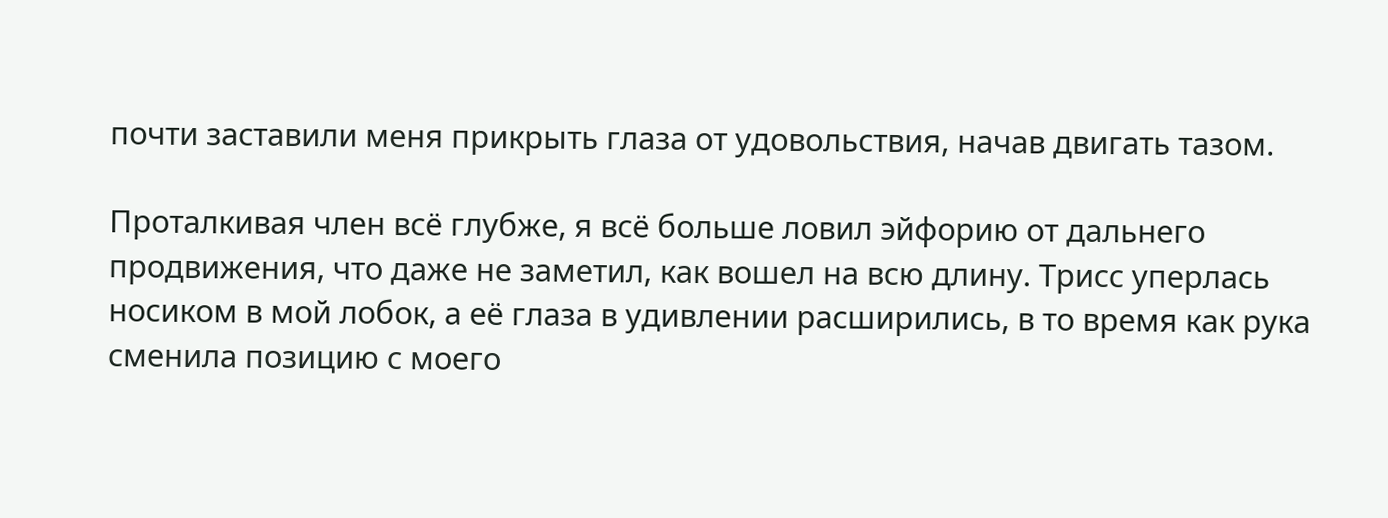почти заставили меня прикрыть глаза от удовольствия, начав двигать тазом.

Проталкивая член всё глубже, я всё больше ловил эйфорию от дальнего продвижения, что даже не заметил, как вошел на всю длину. Трисс уперлась носиком в мой лобок, а её глаза в удивлении расширились, в то время как рука сменила позицию с моего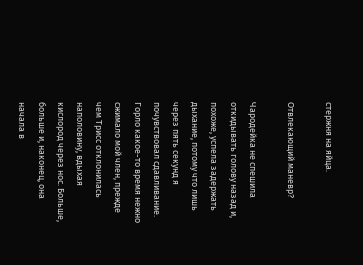стержня на яйца.

Отвлекающий маневр?

Чародейка не спешила откидывать голову назад и, похоже, успела задержать дыхание, потому что лишь через пять секунд я почувствовал сдавливание. Горло какое-то время нежно сжимало мой член, прежде чем Трисс отклонилась наполовину, вдыхая кислород через нос. Больше, больше и, наконец, она начала в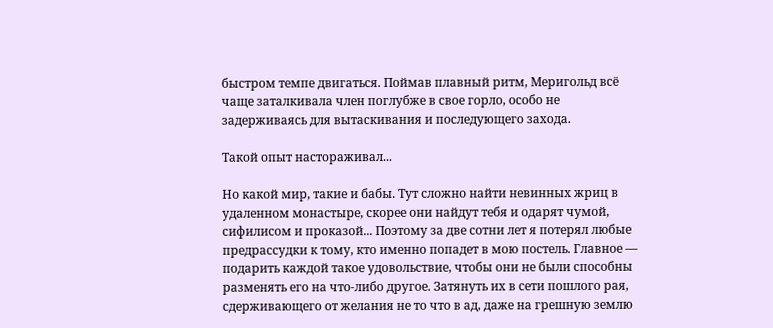быстром темпе двигаться. Поймав плавный ритм, Меригольд всё чаще заталкивала член поглубже в свое горло, особо не задерживаясь для вытаскивания и последующего захода.

Такой опыт настораживал...

Но какой мир, такие и бабы. Тут сложно найти невинных жриц в удаленном монастыре, скорее они найдут тебя и одарят чумой, сифилисом и проказой... Поэтому за две сотни лет я потерял любые предрассудки к тому, кто именно попадет в мою постель. Главное — подарить каждой такое удовольствие, чтобы они не были способны разменять его на что-либо другое. Затянуть их в сети пошлого рая, сдерживающего от желания не то что в ад, даже на грешную землю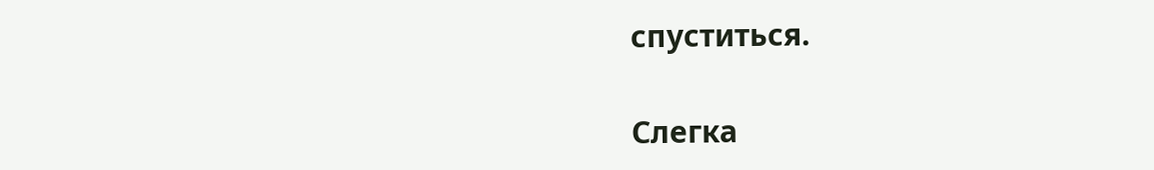спуститься.

Слегка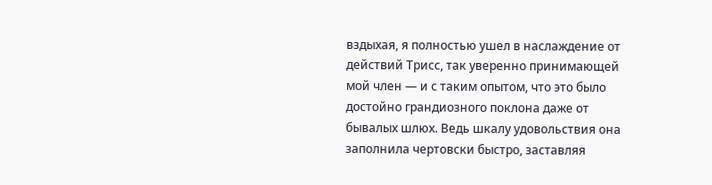вздыхая, я полностью ушел в наслаждение от действий Трисс, так уверенно принимающей мой член — и с таким опытом, что это было достойно грандиозного поклона даже от бывалых шлюх. Ведь шкалу удовольствия она заполнила чертовски быстро, заставляя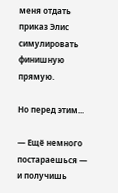меня отдать приказ Элис симулировать финишную прямую.

Но перед этим...

— Ещё немного постараешься — и получишь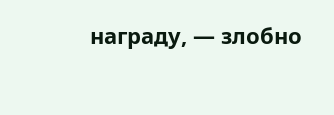награду, — злобно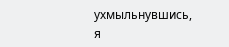ухмыльнувшись, я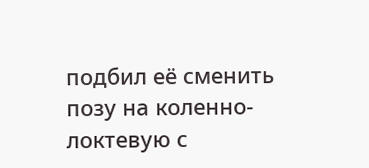подбил её сменить позу на коленно-локтевую с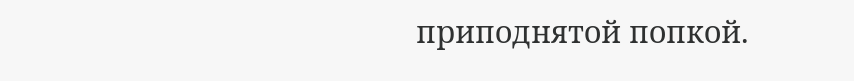приподнятой попкой.